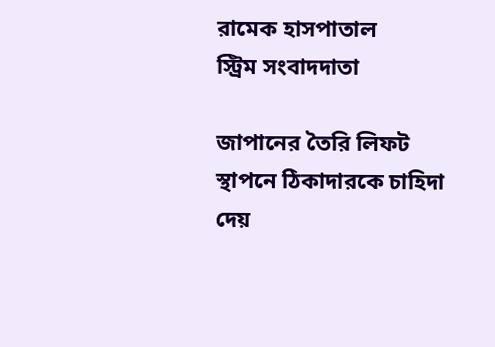রামেক হাসপাতাল
স্ট্রিম সংবাদদাতা

জাপানের তৈরি লিফট স্থাপনে ঠিকাদারকে চাহিদা দেয়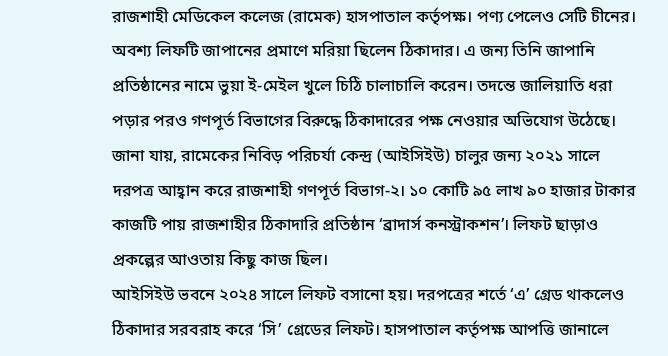রাজশাহী মেডিকেল কলেজ (রামেক) হাসপাতাল কর্তৃপক্ষ। পণ্য পেলেও সেটি চীনের। অবশ্য লিফটি জাপানের প্রমাণে মরিয়া ছিলেন ঠিকাদার। এ জন্য তিনি জাপানি প্রতিষ্ঠানের নামে ভুয়া ই-মেইল খুলে চিঠি চালাচালি করেন। তদন্তে জালিয়াতি ধরা পড়ার পরও গণপূর্ত বিভাগের বিরুদ্ধে ঠিকাদারের পক্ষ নেওয়ার অভিযোগ উঠেছে।
জানা যায়, রামেকের নিবিড় পরিচর্যা কেন্দ্র (আইসিইউ) চালুর জন্য ২০২১ সালে দরপত্র আহ্বান করে রাজশাহী গণপূর্ত বিভাগ-২। ১০ কোটি ৯৫ লাখ ৯০ হাজার টাকার কাজটি পায় রাজশাহীর ঠিকাদারি প্রতিষ্ঠান ‘ব্রাদার্স কনস্ট্রাকশন’। লিফট ছাড়াও প্রকল্পের আওতায় কিছু কাজ ছিল।
আইসিইউ ভবনে ২০২৪ সালে লিফট বসানো হয়। দরপত্রের শর্তে ‘এ’ গ্রেড থাকলেও ঠিকাদার সরবরাহ করে ‘সি’ গ্রেডের লিফট। হাসপাতাল কর্তৃপক্ষ আপত্তি জানালে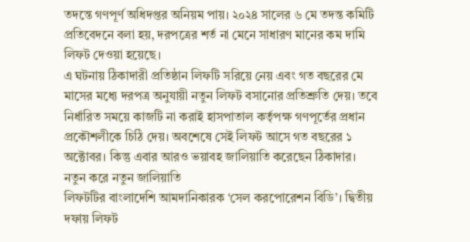তদন্তে গণপূর্ণ অধিদপ্তর অনিয়ম পায়। ২০২৪ সালের ৬ মে তদন্ত কমিটি প্রতিবেদনে বলা হয়, দরপত্রের শর্ত না মেনে সাধারণ মানের কম দামি লিফট দেওয়া হয়েছে।
এ ঘটনায় ঠিকাদারী প্রতিষ্ঠান লিফটি সরিয়ে নেয় এবং গত বছরের মে মাসের মধ্যে দরপত্র অনুযায়ী নতুন লিফট বসানোর প্রতিশ্রুতি দেয়। তবে নির্ধারিত সময়ে কাজটি না করাই হাসপাতাল কর্তৃপক্ষ গণপূর্তের প্রধান প্রকৌশলীকে চিঠি দেয়। অবশেষে সেই লিফট আসে গত বছরের ১ অক্টোবর। কিন্তু এবার আরও ভয়াবহ জালিয়াতি করেছেন ঠিকাদার।
নতুন করে নতুন জালিয়াতি
লিফটটির বাংলাদেশি আমদানিকারক ‘সেল করপোরেশন বিডি’। দ্বিতীয় দফায় লিফট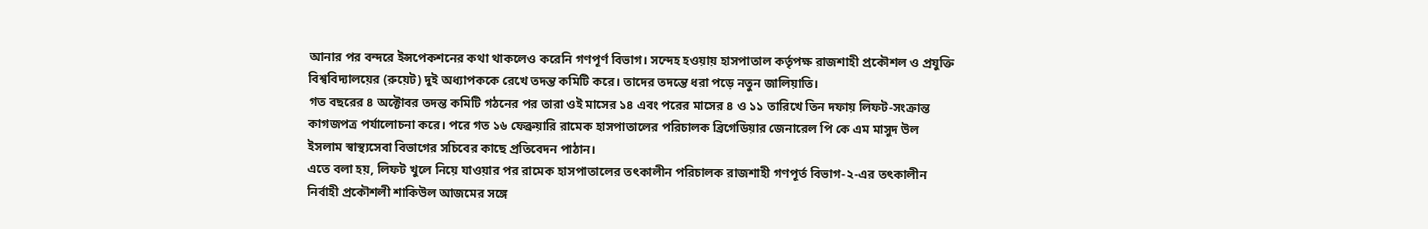আনার পর বন্দরে ইন্সপেকশনের কথা থাকলেও করেনি গণপূর্ণ বিভাগ। সন্দেহ হওয়ায় হাসপাতাল কর্তৃপক্ষ রাজশাহী প্রকৌশল ও প্রযুক্তি বিশ্ববিদ্যালয়ের (রুয়েট) দুই অধ্যাপককে রেখে তদন্ত কমিটি করে। তাদের তদন্তে ধরা পড়ে নতুন জালিয়াতি।
গত বছরের ৪ অক্টোবর তদন্ত কমিটি গঠনের পর তারা ওই মাসের ১৪ এবং পরের মাসের ৪ ও ১১ তারিখে তিন দফায় লিফট-সংক্রান্ত কাগজপত্র পর্যালোচনা করে। পরে গত ১৬ ফেব্রুয়ারি রামেক হাসপাতালের পরিচালক ব্রিগেডিয়ার জেনারেল পি কে এম মাসুদ উল ইসলাম স্বাস্থ্যসেবা বিভাগের সচিবের কাছে প্রতিবেদন পাঠান।
এতে বলা হয়, লিফট খুলে নিয়ে যাওয়ার পর রামেক হাসপাতালের তৎকালীন পরিচালক রাজশাহী গণপূর্ত বিভাগ-২-এর তৎকালীন নির্বাহী প্রকৌশলী শাকিউল আজমের সঙ্গে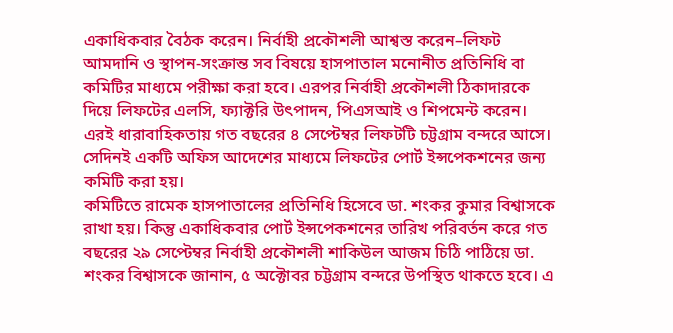একাধিকবার বৈঠক করেন। নির্বাহী প্রকৌশলী আশ্বস্ত করেন–লিফট আমদানি ও স্থাপন-সংক্রান্ত সব বিষয়ে হাসপাতাল মনোনীত প্রতিনিধি বা কমিটির মাধ্যমে পরীক্ষা করা হবে। এরপর নির্বাহী প্রকৌশলী ঠিকাদারকে দিয়ে লিফটের এলসি, ফ্যাক্টরি উৎপাদন, পিএসআই ও শিপমেন্ট করেন। এরই ধারাবাহিকতায় গত বছরের ৪ সেপ্টেম্বর লিফটটি চট্টগ্রাম বন্দরে আসে। সেদিনই একটি অফিস আদেশের মাধ্যমে লিফটের পোর্ট ইন্সপেকশনের জন্য কমিটি করা হয়।
কমিটিতে রামেক হাসপাতালের প্রতিনিধি হিসেবে ডা. শংকর কুমার বিশ্বাসকে রাখা হয়। কিন্তু একাধিকবার পোর্ট ইন্সপেকশনের তারিখ পরিবর্তন করে গত বছরের ২৯ সেপ্টেম্বর নির্বাহী প্রকৌশলী শাকিউল আজম চিঠি পাঠিয়ে ডা. শংকর বিশ্বাসকে জানান, ৫ অক্টোবর চট্টগ্রাম বন্দরে উপস্থিত থাকতে হবে। এ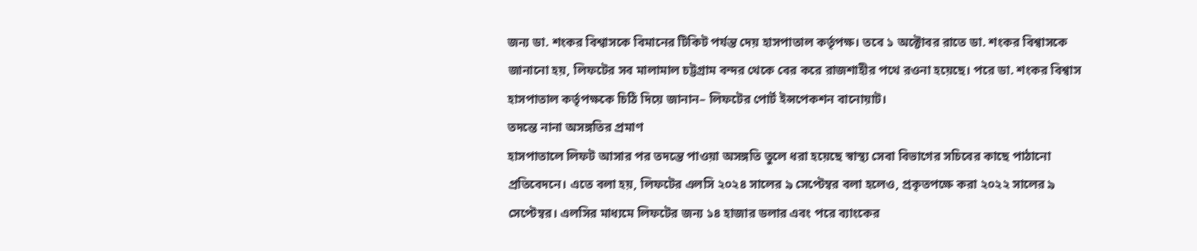জন্য ডা. শংকর বিশ্বাসকে বিমানের টিকিট পর্যন্ত দেয় হাসপাতাল কর্তৃপক্ষ। তবে ১ অক্টোবর রাতে ডা. শংকর বিশ্বাসকে জানানো হয়, লিফটের সব মালামাল চট্টগ্রাম বন্দর থেকে বের করে রাজশাহীর পথে রওনা হয়েছে। পরে ডা. শংকর বিশ্বাস হাসপাতাল কর্তৃপক্ষকে চিঠি দিয়ে জানান– লিফটের পোর্ট ইন্সপেকশন বানোয়াট।
তদন্তে নানা অসঙ্গতির প্রমাণ
হাসপাতালে লিফট আসার পর তদন্তে পাওয়া অসঙ্গতি তুলে ধরা হয়েছে স্বাস্থ্য সেবা বিভাগের সচিবের কাছে পাঠানো প্রতিবেদনে। এতে বলা হয়, লিফটের এলসি ২০২৪ সালের ৯ সেপ্টেম্বর বলা হলেও, প্রকৃতপক্ষে করা ২০২২ সালের ৯ সেপ্টেম্বর। এলসির মাধ্যমে লিফটের জন্য ১৪ হাজার ডলার এবং পরে ব্যাংকের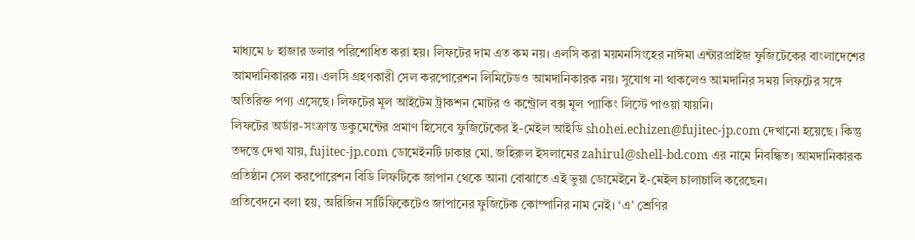মাধ্যমে ৮ হাজার ডলার পরিশোধিত করা হয়। লিফটের দাম এত কম নয়। এলসি করা ময়মনসিংহের নাঈমা এন্টারপ্রাইজ ফুজিটেকের বাংলাদেশের আমদানিকারক নয়। এলসি গ্রহণকারী সেল করপোরেশন লিমিটেডও আমদানিকারক নয়। সুযোগ না থাকলেও আমদানির সময় লিফটের সঙ্গে অতিরিক্ত পণ্য এসেছে। লিফটের মূল আইটেম ট্রাকশন মোটর ও কন্ট্রোল বক্স মূল প্যাকিং লিস্টে পাওয়া যায়নি।
লিফটের অর্ডার-সংক্রান্ত ডকুমেন্টের প্রমাণ হিসেবে ফুজিটেকের ই-মেইল আইডি shohei.echizen@fujitec-jp.com দেখানো হয়েছে। কিন্তু তদন্তে দেখা যায়, fujitec-jp.com ডোমেইনটি ঢাকার মো. জহিরুল ইসলামের zahirul@shell-bd.com এর নামে নিবন্ধিত। আমদানিকারক প্রতিষ্ঠান সেল করপোরেশন বিডি লিফটিকে জাপান থেকে আনা বোঝাতে এই ভুয়া ডোমেইনে ই-মেইল চালাচালি করেছেন।
প্রতিবেদনে বলা হয়, অরিজিন সার্টিফিকেটেও জাপানের ফুজিটেক কোম্পানির নাম নেই। ‘এ’ শ্রেণির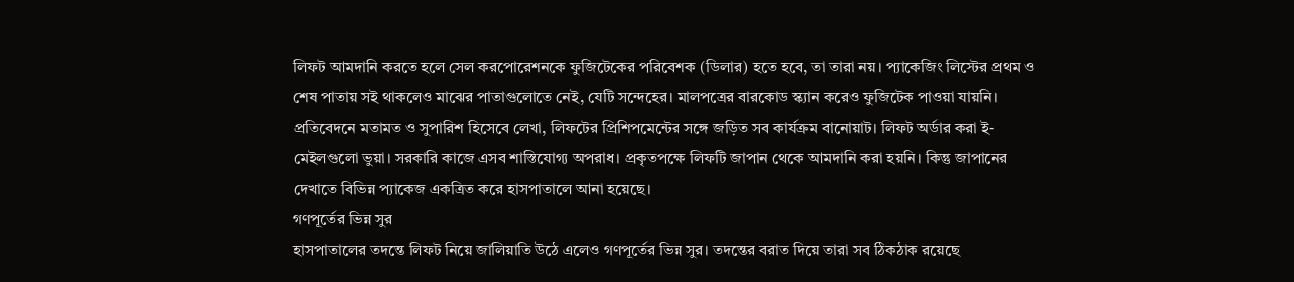লিফট আমদানি করতে হলে সেল করপোরেশনকে ফুজিটেকের পরিবেশক (ডিলার) হতে হবে, তা তারা নয়। প্যাকেজিং লিস্টের প্রথম ও শেষ পাতায় সই থাকলেও মাঝের পাতাগুলোতে নেই, যেটি সন্দেহের। মালপত্রের বারকোড স্ক্যান করেও ফুজিটেক পাওয়া যায়নি।
প্রতিবেদনে মতামত ও সুপারিশ হিসেবে লেখা, লিফটের প্রিশিপমেন্টের সঙ্গে জড়িত সব কার্যক্রম বানোয়াট। লিফট অর্ডার করা ই-মেইলগুলো ভুয়া। সরকারি কাজে এসব শাস্তিযোগ্য অপরাধ। প্রকৃতপক্ষে লিফটি জাপান থেকে আমদানি করা হয়নি। কিন্তু জাপানের দেখাতে বিভিন্ন প্যাকেজ একত্রিত করে হাসপাতালে আনা হয়েছে।
গণপূর্তের ভিন্ন সুর
হাসপাতালের তদন্তে লিফট নিয়ে জালিয়াতি উঠে এলেও গণপূর্তের ভিন্ন সুর। তদন্তের বরাত দিয়ে তারা সব ঠিকঠাক রয়েছে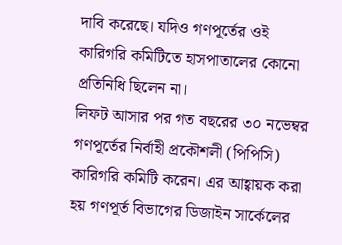দাবি করেছে। যদিও গণপূর্তের ওই কারিগরি কমিটিতে হাসপাতালের কোনো প্রতিনিধি ছিলেন না।
লিফট আসার পর গত বছরের ৩০ নভেম্বর গণপূর্তের নির্বাহী প্রকৌশলী (পিপিসি) কারিগরি কমিটি করেন। এর আহ্বায়ক করা হয় গণপূর্ত বিভাগের ডিজাইন সার্কেলের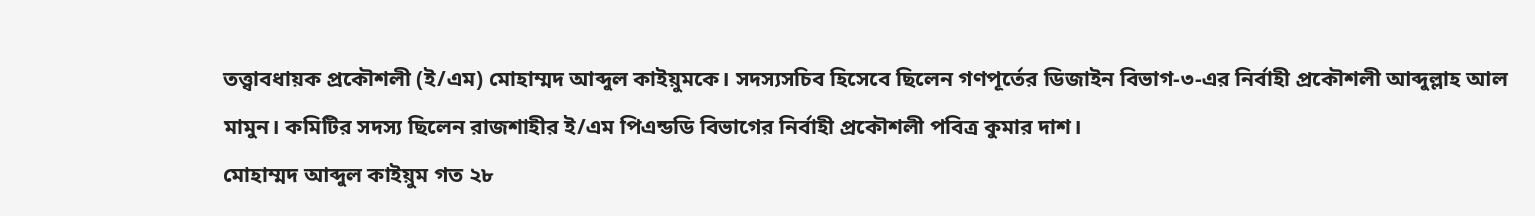তত্ত্বাবধায়ক প্রকৌশলী (ই/এম) মোহাম্মদ আব্দুল কাইয়ুমকে। সদস্যসচিব হিসেবে ছিলেন গণপূর্তের ডিজাইন বিভাগ-৩-এর নির্বাহী প্রকৌশলী আব্দুল্লাহ আল মামুন। কমিটির সদস্য ছিলেন রাজশাহীর ই/এম পিএন্ডডি বিভাগের নির্বাহী প্রকৌশলী পবিত্র কুমার দাশ।
মোহাম্মদ আব্দুল কাইয়ুম গত ২৮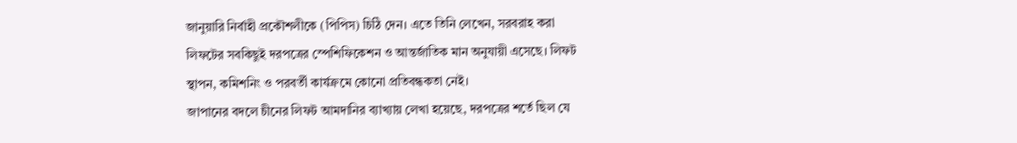জানুয়ারি নির্বাহী প্রকৌশলীকে (পিপিস) চিঠি দেন। এতে তিনি লেখেন, সরবরাহ করা লিফটের সবকিছুই দরপত্রের স্পেশিফিকেশন ও আন্তর্জাতিক মান অনুযায়ী এসেছে। লিফট স্থাপন, কমিশনিং ও পরবর্তী কার্যক্রমে কোনো প্রতিবন্ধকতা নেই।
জাপানের বদলে চীনের লিফট আমদানির ব্যাখ্যায় লেখা হয়েছে, দরপত্রের শর্তে ছিল যে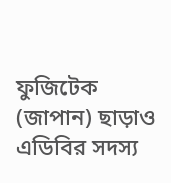ফুজিটেক (জাপান) ছাড়াও এডিবির সদস্য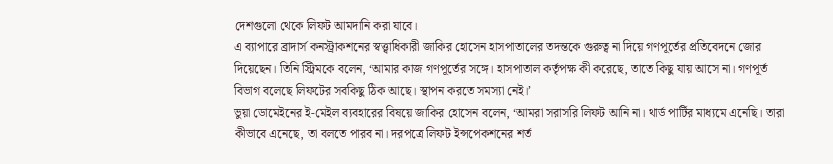দেশগুলো থেকে লিফট আমদানি করা যাবে।
এ ব্যাপারে ব্রাদার্স কনস্ট্রাকশনের স্বত্ত্বাধিকারী জাকির হোসেন হাসপাতালের তদন্তকে গুরুত্ব না দিয়ে গণপূর্তের প্রতিবেদনে জোর দিয়েছেন। তিনি স্ট্রিমকে বলেন, ‘আমার কাজ গণপূর্তের সঙ্গে। হাসপাতাল কর্তৃপক্ষ কী করেছে, তাতে কিছু যায় আসে না। গণপূর্ত বিভাগ বলেছে লিফটের সবকিছু ঠিক আছে। স্থাপন করতে সমস্যা নেই।’
ভুয়া ডোমেইনের ই-মেইল ব্যবহারের বিষয়ে জাকির হোসেন বলেন, ‘আমরা সরাসরি লিফট আনি না। থার্ড পার্টির মাধ্যমে এনেছি। তারা কীভাবে এনেছে, তা বলতে পারব না। দরপত্রে লিফট ইন্সপেকশনের শর্ত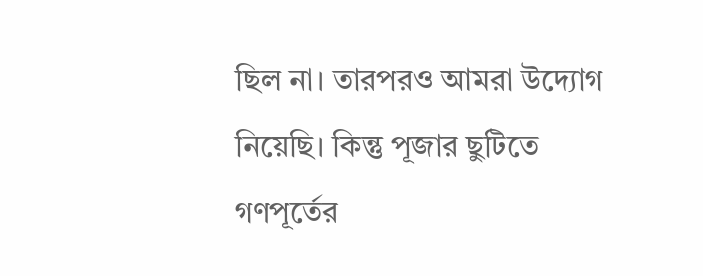ছিল না। তারপরও আমরা উদ্যোগ নিয়েছি। কিন্তু পূজার ছুটিতে গণপূর্তের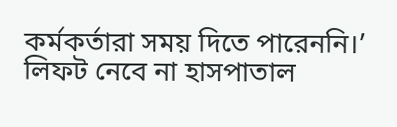কর্মকর্তারা সময় দিতে পারেননি।’
লিফট নেবে না হাসপাতাল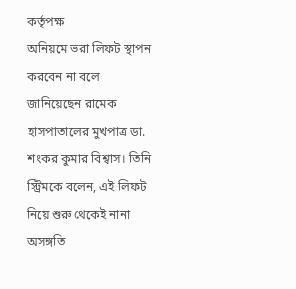কর্তৃপক্ষ
অনিয়মে ভরা লিফট স্থাপন করবেন না বলে জানিয়েছেন রামেক হাসপাতালের মুখপাত্র ডা. শংকর কুমার বিশ্বাস। তিনি স্ট্রিমকে বলেন, এই লিফট নিয়ে শুরু থেকেই নানা অসঙ্গতি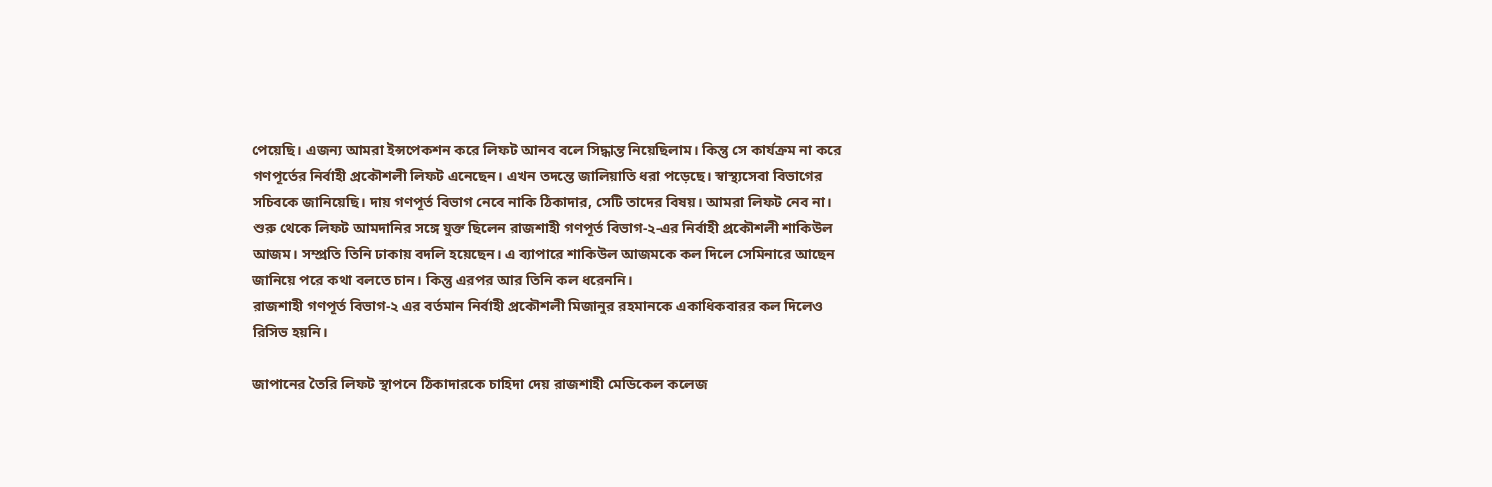পেয়েছি। এজন্য আমরা ইন্সপেকশন করে লিফট আনব বলে সিদ্ধান্ত নিয়েছিলাম। কিন্তু সে কার্যক্রম না করে গণপূর্তের নির্বাহী প্রকৌশলী লিফট এনেছেন। এখন তদন্তে জালিয়াতি ধরা পড়েছে। স্বাস্থ্যসেবা বিভাগের সচিবকে জানিয়েছি। দায় গণপূর্ত বিভাগ নেবে নাকি ঠিকাদার, সেটি তাদের বিষয়। আমরা লিফট নেব না।
শুরু থেকে লিফট আমদানির সঙ্গে যুক্ত ছিলেন রাজশাহী গণপূর্ত বিভাগ-২-এর নির্বাহী প্রকৌশলী শাকিউল আজম। সম্প্রতি তিনি ঢাকায় বদলি হয়েছেন। এ ব্যাপারে শাকিউল আজমকে কল দিলে সেমিনারে আছেন জানিয়ে পরে কথা বলতে চান। কিন্তু এরপর আর তিনি কল ধরেননি।
রাজশাহী গণপূর্ত বিভাগ-২ এর বর্তমান নির্বাহী প্রকৌশলী মিজানুর রহমানকে একাধিকবারর কল দিলেও রিসিভ হয়নি।

জাপানের তৈরি লিফট স্থাপনে ঠিকাদারকে চাহিদা দেয় রাজশাহী মেডিকেল কলেজ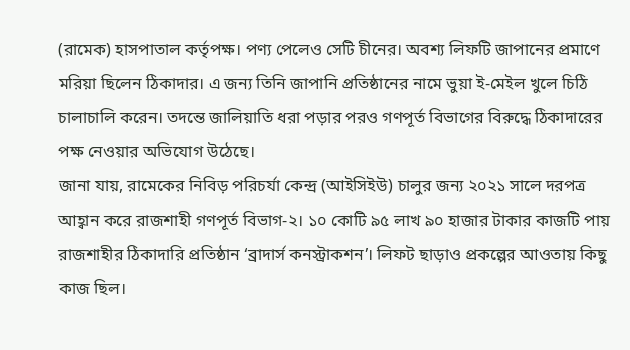(রামেক) হাসপাতাল কর্তৃপক্ষ। পণ্য পেলেও সেটি চীনের। অবশ্য লিফটি জাপানের প্রমাণে মরিয়া ছিলেন ঠিকাদার। এ জন্য তিনি জাপানি প্রতিষ্ঠানের নামে ভুয়া ই-মেইল খুলে চিঠি চালাচালি করেন। তদন্তে জালিয়াতি ধরা পড়ার পরও গণপূর্ত বিভাগের বিরুদ্ধে ঠিকাদারের পক্ষ নেওয়ার অভিযোগ উঠেছে।
জানা যায়, রামেকের নিবিড় পরিচর্যা কেন্দ্র (আইসিইউ) চালুর জন্য ২০২১ সালে দরপত্র আহ্বান করে রাজশাহী গণপূর্ত বিভাগ-২। ১০ কোটি ৯৫ লাখ ৯০ হাজার টাকার কাজটি পায় রাজশাহীর ঠিকাদারি প্রতিষ্ঠান ‘ব্রাদার্স কনস্ট্রাকশন’। লিফট ছাড়াও প্রকল্পের আওতায় কিছু কাজ ছিল।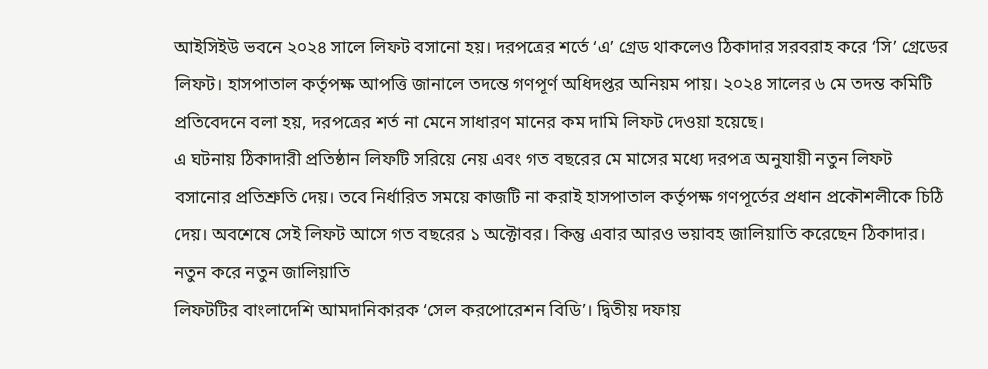আইসিইউ ভবনে ২০২৪ সালে লিফট বসানো হয়। দরপত্রের শর্তে ‘এ’ গ্রেড থাকলেও ঠিকাদার সরবরাহ করে ‘সি’ গ্রেডের লিফট। হাসপাতাল কর্তৃপক্ষ আপত্তি জানালে তদন্তে গণপূর্ণ অধিদপ্তর অনিয়ম পায়। ২০২৪ সালের ৬ মে তদন্ত কমিটি প্রতিবেদনে বলা হয়, দরপত্রের শর্ত না মেনে সাধারণ মানের কম দামি লিফট দেওয়া হয়েছে।
এ ঘটনায় ঠিকাদারী প্রতিষ্ঠান লিফটি সরিয়ে নেয় এবং গত বছরের মে মাসের মধ্যে দরপত্র অনুযায়ী নতুন লিফট বসানোর প্রতিশ্রুতি দেয়। তবে নির্ধারিত সময়ে কাজটি না করাই হাসপাতাল কর্তৃপক্ষ গণপূর্তের প্রধান প্রকৌশলীকে চিঠি দেয়। অবশেষে সেই লিফট আসে গত বছরের ১ অক্টোবর। কিন্তু এবার আরও ভয়াবহ জালিয়াতি করেছেন ঠিকাদার।
নতুন করে নতুন জালিয়াতি
লিফটটির বাংলাদেশি আমদানিকারক ‘সেল করপোরেশন বিডি’। দ্বিতীয় দফায়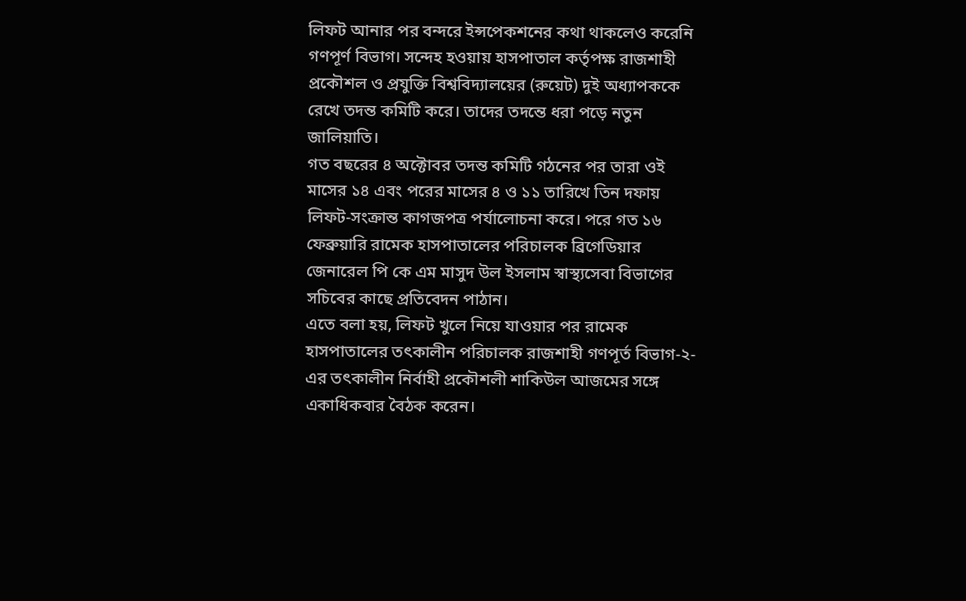লিফট আনার পর বন্দরে ইন্সপেকশনের কথা থাকলেও করেনি গণপূর্ণ বিভাগ। সন্দেহ হওয়ায় হাসপাতাল কর্তৃপক্ষ রাজশাহী প্রকৌশল ও প্রযুক্তি বিশ্ববিদ্যালয়ের (রুয়েট) দুই অধ্যাপককে রেখে তদন্ত কমিটি করে। তাদের তদন্তে ধরা পড়ে নতুন জালিয়াতি।
গত বছরের ৪ অক্টোবর তদন্ত কমিটি গঠনের পর তারা ওই মাসের ১৪ এবং পরের মাসের ৪ ও ১১ তারিখে তিন দফায় লিফট-সংক্রান্ত কাগজপত্র পর্যালোচনা করে। পরে গত ১৬ ফেব্রুয়ারি রামেক হাসপাতালের পরিচালক ব্রিগেডিয়ার জেনারেল পি কে এম মাসুদ উল ইসলাম স্বাস্থ্যসেবা বিভাগের সচিবের কাছে প্রতিবেদন পাঠান।
এতে বলা হয়, লিফট খুলে নিয়ে যাওয়ার পর রামেক হাসপাতালের তৎকালীন পরিচালক রাজশাহী গণপূর্ত বিভাগ-২-এর তৎকালীন নির্বাহী প্রকৌশলী শাকিউল আজমের সঙ্গে একাধিকবার বৈঠক করেন।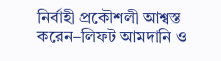নির্বাহী প্রকৌশলী আশ্বস্ত করেন–লিফট আমদানি ও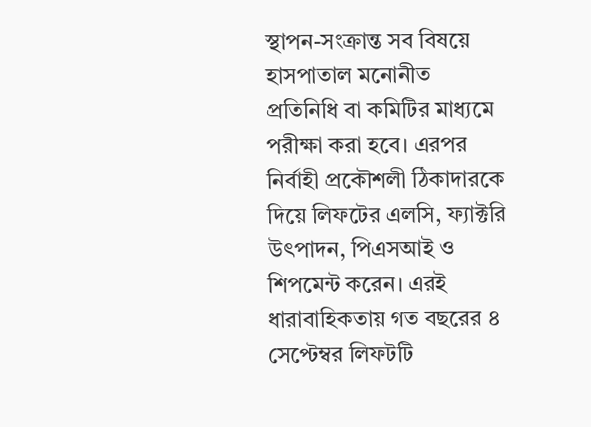স্থাপন-সংক্রান্ত সব বিষয়ে হাসপাতাল মনোনীত প্রতিনিধি বা কমিটির মাধ্যমে পরীক্ষা করা হবে। এরপর নির্বাহী প্রকৌশলী ঠিকাদারকে দিয়ে লিফটের এলসি, ফ্যাক্টরি উৎপাদন, পিএসআই ও শিপমেন্ট করেন। এরই ধারাবাহিকতায় গত বছরের ৪ সেপ্টেম্বর লিফটটি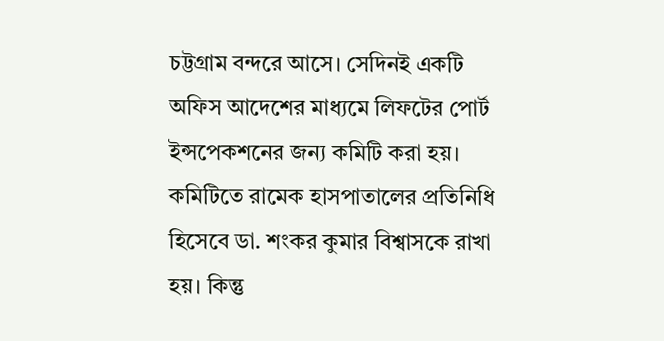চট্টগ্রাম বন্দরে আসে। সেদিনই একটি অফিস আদেশের মাধ্যমে লিফটের পোর্ট ইন্সপেকশনের জন্য কমিটি করা হয়।
কমিটিতে রামেক হাসপাতালের প্রতিনিধি হিসেবে ডা. শংকর কুমার বিশ্বাসকে রাখা হয়। কিন্তু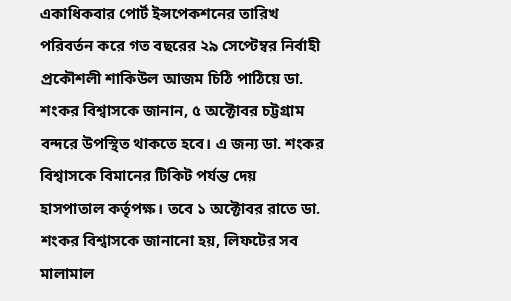একাধিকবার পোর্ট ইন্সপেকশনের তারিখ পরিবর্তন করে গত বছরের ২৯ সেপ্টেম্বর নির্বাহী প্রকৌশলী শাকিউল আজম চিঠি পাঠিয়ে ডা. শংকর বিশ্বাসকে জানান, ৫ অক্টোবর চট্টগ্রাম বন্দরে উপস্থিত থাকতে হবে। এ জন্য ডা. শংকর বিশ্বাসকে বিমানের টিকিট পর্যন্ত দেয় হাসপাতাল কর্তৃপক্ষ। তবে ১ অক্টোবর রাতে ডা. শংকর বিশ্বাসকে জানানো হয়, লিফটের সব মালামাল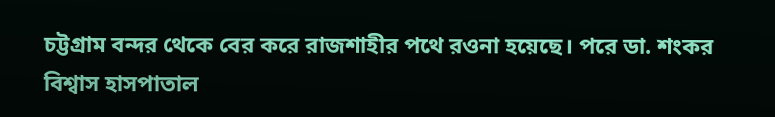চট্টগ্রাম বন্দর থেকে বের করে রাজশাহীর পথে রওনা হয়েছে। পরে ডা. শংকর বিশ্বাস হাসপাতাল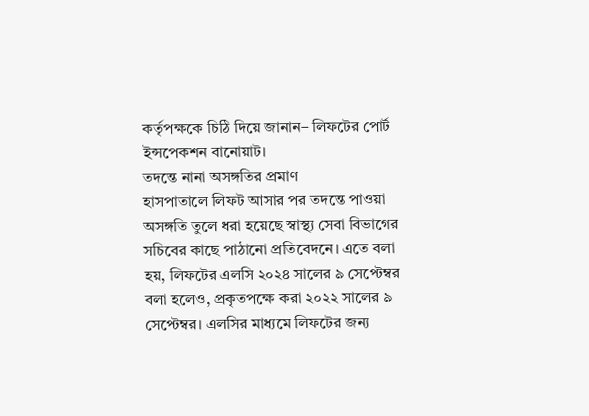কর্তৃপক্ষকে চিঠি দিয়ে জানান– লিফটের পোর্ট ইন্সপেকশন বানোয়াট।
তদন্তে নানা অসঙ্গতির প্রমাণ
হাসপাতালে লিফট আসার পর তদন্তে পাওয়া অসঙ্গতি তুলে ধরা হয়েছে স্বাস্থ্য সেবা বিভাগের সচিবের কাছে পাঠানো প্রতিবেদনে। এতে বলা হয়, লিফটের এলসি ২০২৪ সালের ৯ সেপ্টেম্বর বলা হলেও, প্রকৃতপক্ষে করা ২০২২ সালের ৯ সেপ্টেম্বর। এলসির মাধ্যমে লিফটের জন্য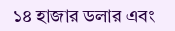১৪ হাজার ডলার এবং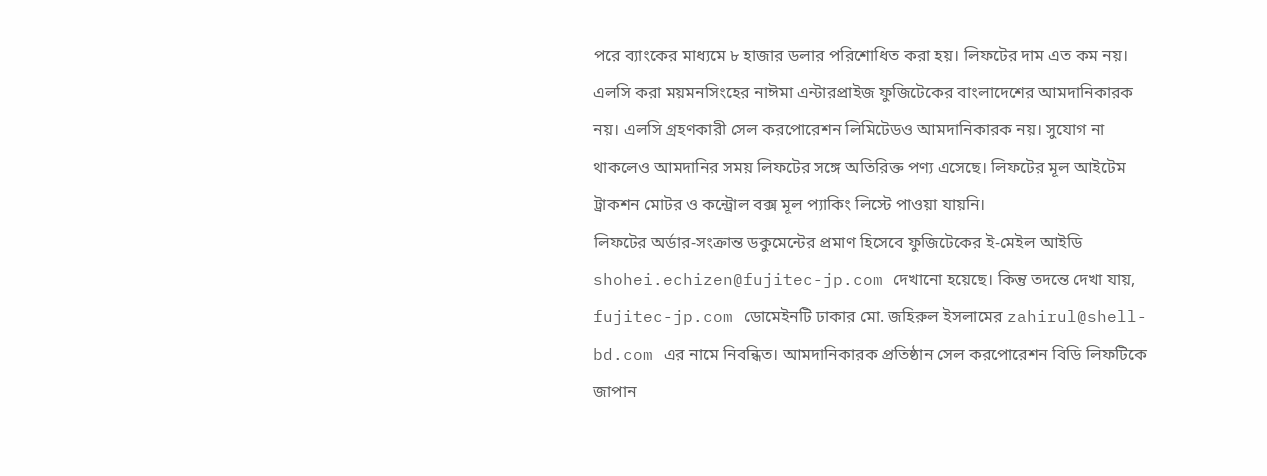পরে ব্যাংকের মাধ্যমে ৮ হাজার ডলার পরিশোধিত করা হয়। লিফটের দাম এত কম নয়। এলসি করা ময়মনসিংহের নাঈমা এন্টারপ্রাইজ ফুজিটেকের বাংলাদেশের আমদানিকারক নয়। এলসি গ্রহণকারী সেল করপোরেশন লিমিটেডও আমদানিকারক নয়। সুযোগ না থাকলেও আমদানির সময় লিফটের সঙ্গে অতিরিক্ত পণ্য এসেছে। লিফটের মূল আইটেম ট্রাকশন মোটর ও কন্ট্রোল বক্স মূল প্যাকিং লিস্টে পাওয়া যায়নি।
লিফটের অর্ডার-সংক্রান্ত ডকুমেন্টের প্রমাণ হিসেবে ফুজিটেকের ই-মেইল আইডি shohei.echizen@fujitec-jp.com দেখানো হয়েছে। কিন্তু তদন্তে দেখা যায়, fujitec-jp.com ডোমেইনটি ঢাকার মো. জহিরুল ইসলামের zahirul@shell-bd.com এর নামে নিবন্ধিত। আমদানিকারক প্রতিষ্ঠান সেল করপোরেশন বিডি লিফটিকে জাপান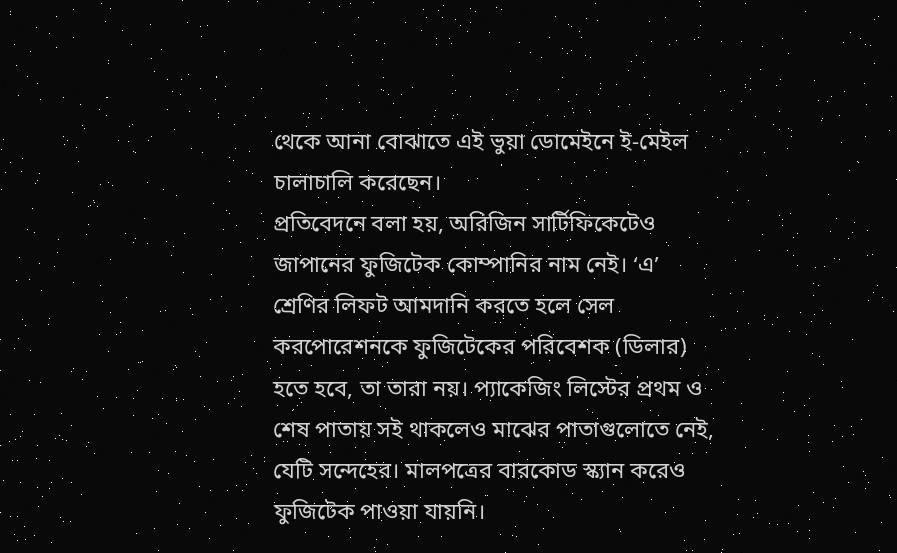থেকে আনা বোঝাতে এই ভুয়া ডোমেইনে ই-মেইল চালাচালি করেছেন।
প্রতিবেদনে বলা হয়, অরিজিন সার্টিফিকেটেও জাপানের ফুজিটেক কোম্পানির নাম নেই। ‘এ’ শ্রেণির লিফট আমদানি করতে হলে সেল করপোরেশনকে ফুজিটেকের পরিবেশক (ডিলার) হতে হবে, তা তারা নয়। প্যাকেজিং লিস্টের প্রথম ও শেষ পাতায় সই থাকলেও মাঝের পাতাগুলোতে নেই, যেটি সন্দেহের। মালপত্রের বারকোড স্ক্যান করেও ফুজিটেক পাওয়া যায়নি।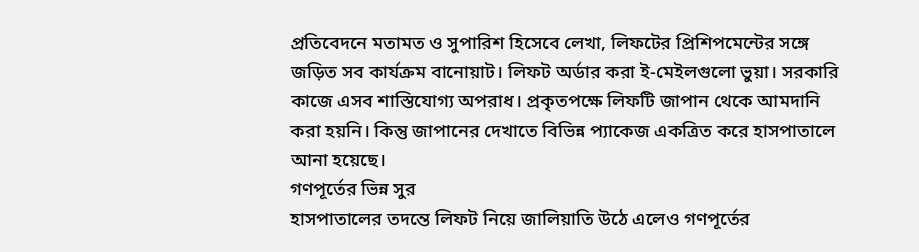প্রতিবেদনে মতামত ও সুপারিশ হিসেবে লেখা, লিফটের প্রিশিপমেন্টের সঙ্গে জড়িত সব কার্যক্রম বানোয়াট। লিফট অর্ডার করা ই-মেইলগুলো ভুয়া। সরকারি কাজে এসব শাস্তিযোগ্য অপরাধ। প্রকৃতপক্ষে লিফটি জাপান থেকে আমদানি করা হয়নি। কিন্তু জাপানের দেখাতে বিভিন্ন প্যাকেজ একত্রিত করে হাসপাতালে আনা হয়েছে।
গণপূর্তের ভিন্ন সুর
হাসপাতালের তদন্তে লিফট নিয়ে জালিয়াতি উঠে এলেও গণপূর্তের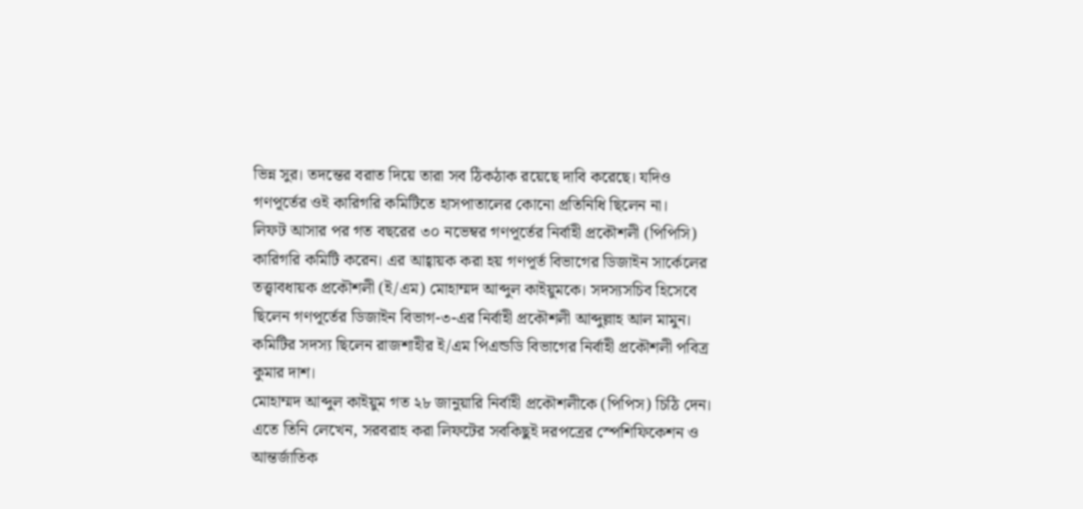ভিন্ন সুর। তদন্তের বরাত দিয়ে তারা সব ঠিকঠাক রয়েছে দাবি করেছে। যদিও গণপূর্তের ওই কারিগরি কমিটিতে হাসপাতালের কোনো প্রতিনিধি ছিলেন না।
লিফট আসার পর গত বছরের ৩০ নভেম্বর গণপূর্তের নির্বাহী প্রকৌশলী (পিপিসি) কারিগরি কমিটি করেন। এর আহ্বায়ক করা হয় গণপূর্ত বিভাগের ডিজাইন সার্কেলের তত্ত্বাবধায়ক প্রকৌশলী (ই/এম) মোহাম্মদ আব্দুল কাইয়ুমকে। সদস্যসচিব হিসেবে ছিলেন গণপূর্তের ডিজাইন বিভাগ-৩-এর নির্বাহী প্রকৌশলী আব্দুল্লাহ আল মামুন। কমিটির সদস্য ছিলেন রাজশাহীর ই/এম পিএন্ডডি বিভাগের নির্বাহী প্রকৌশলী পবিত্র কুমার দাশ।
মোহাম্মদ আব্দুল কাইয়ুম গত ২৮ জানুয়ারি নির্বাহী প্রকৌশলীকে (পিপিস) চিঠি দেন। এতে তিনি লেখেন, সরবরাহ করা লিফটের সবকিছুই দরপত্রের স্পেশিফিকেশন ও আন্তর্জাতিক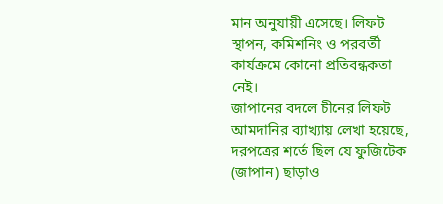মান অনুযায়ী এসেছে। লিফট স্থাপন, কমিশনিং ও পরবর্তী কার্যক্রমে কোনো প্রতিবন্ধকতা নেই।
জাপানের বদলে চীনের লিফট আমদানির ব্যাখ্যায় লেখা হয়েছে, দরপত্রের শর্তে ছিল যে ফুজিটেক (জাপান) ছাড়াও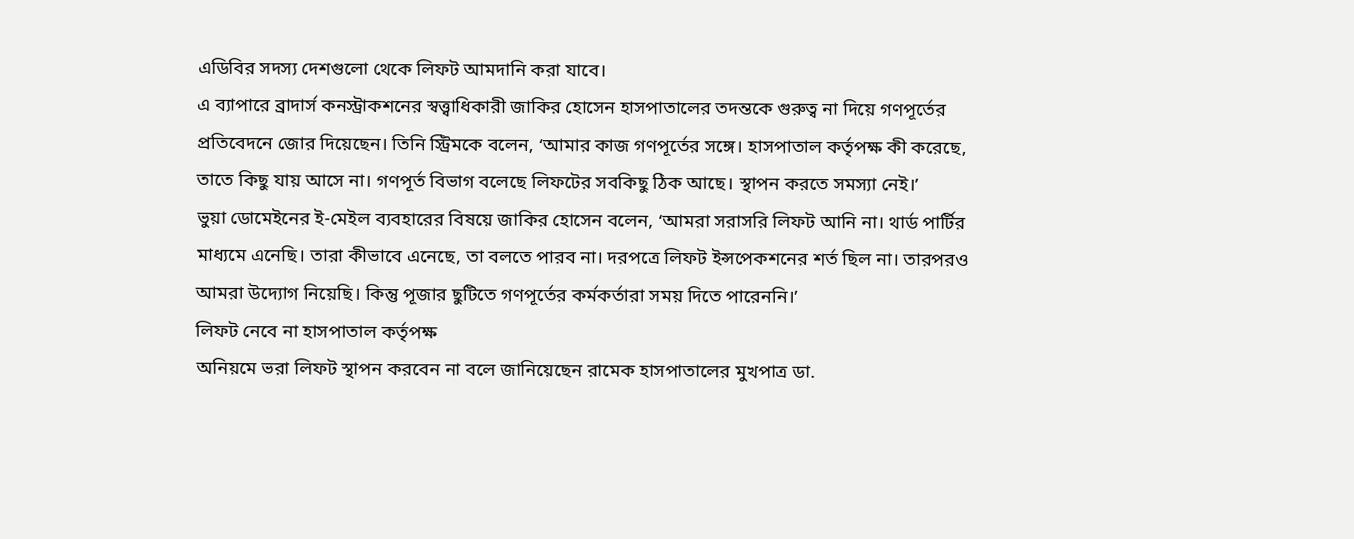এডিবির সদস্য দেশগুলো থেকে লিফট আমদানি করা যাবে।
এ ব্যাপারে ব্রাদার্স কনস্ট্রাকশনের স্বত্ত্বাধিকারী জাকির হোসেন হাসপাতালের তদন্তকে গুরুত্ব না দিয়ে গণপূর্তের প্রতিবেদনে জোর দিয়েছেন। তিনি স্ট্রিমকে বলেন, ‘আমার কাজ গণপূর্তের সঙ্গে। হাসপাতাল কর্তৃপক্ষ কী করেছে, তাতে কিছু যায় আসে না। গণপূর্ত বিভাগ বলেছে লিফটের সবকিছু ঠিক আছে। স্থাপন করতে সমস্যা নেই।’
ভুয়া ডোমেইনের ই-মেইল ব্যবহারের বিষয়ে জাকির হোসেন বলেন, ‘আমরা সরাসরি লিফট আনি না। থার্ড পার্টির মাধ্যমে এনেছি। তারা কীভাবে এনেছে, তা বলতে পারব না। দরপত্রে লিফট ইন্সপেকশনের শর্ত ছিল না। তারপরও আমরা উদ্যোগ নিয়েছি। কিন্তু পূজার ছুটিতে গণপূর্তের কর্মকর্তারা সময় দিতে পারেননি।’
লিফট নেবে না হাসপাতাল কর্তৃপক্ষ
অনিয়মে ভরা লিফট স্থাপন করবেন না বলে জানিয়েছেন রামেক হাসপাতালের মুখপাত্র ডা.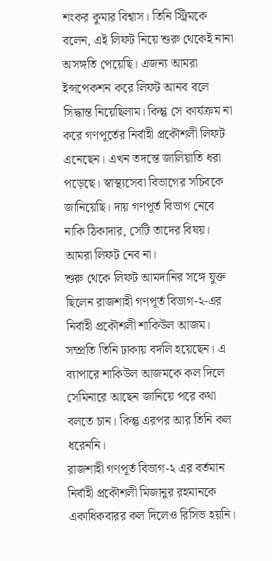শংকর কুমার বিশ্বাস। তিনি স্ট্রিমকে বলেন, এই লিফট নিয়ে শুরু থেকেই নানা অসঙ্গতি পেয়েছি। এজন্য আমরা ইন্সপেকশন করে লিফট আনব বলে সিদ্ধান্ত নিয়েছিলাম। কিন্তু সে কার্যক্রম না করে গণপূর্তের নির্বাহী প্রকৌশলী লিফট এনেছেন। এখন তদন্তে জালিয়াতি ধরা পড়েছে। স্বাস্থ্যসেবা বিভাগের সচিবকে জানিয়েছি। দায় গণপূর্ত বিভাগ নেবে নাকি ঠিকাদার, সেটি তাদের বিষয়। আমরা লিফট নেব না।
শুরু থেকে লিফট আমদানির সঙ্গে যুক্ত ছিলেন রাজশাহী গণপূর্ত বিভাগ-২-এর নির্বাহী প্রকৌশলী শাকিউল আজম। সম্প্রতি তিনি ঢাকায় বদলি হয়েছেন। এ ব্যাপারে শাকিউল আজমকে কল দিলে সেমিনারে আছেন জানিয়ে পরে কথা বলতে চান। কিন্তু এরপর আর তিনি কল ধরেননি।
রাজশাহী গণপূর্ত বিভাগ-২ এর বর্তমান নির্বাহী প্রকৌশলী মিজানুর রহমানকে একাধিকবারর কল দিলেও রিসিভ হয়নি।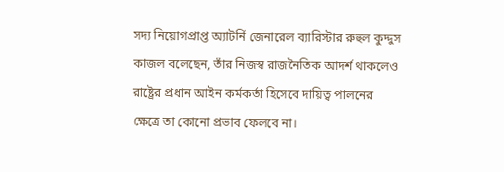সদ্য নিয়োগপ্রাপ্ত অ্যাটর্নি জেনারেল ব্যারিস্টার রুহুল কুদ্দুস কাজল বলেছেন, তাঁর নিজস্ব রাজনৈতিক আদর্শ থাকলেও রাষ্ট্রের প্রধান আইন কর্মকর্তা হিসেবে দায়িত্ব পালনের ক্ষেত্রে তা কোনো প্রভাব ফেলবে না।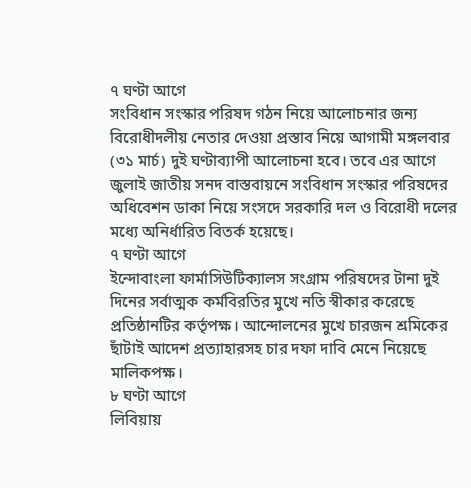৭ ঘণ্টা আগে
সংবিধান সংস্কার পরিষদ গঠন নিয়ে আলোচনার জন্য বিরোধীদলীয় নেতার দেওয়া প্রস্তাব নিয়ে আগামী মঙ্গলবার (৩১ মার্চ) দুই ঘণ্টাব্যাপী আলোচনা হবে। তবে এর আগে জুলাই জাতীয় সনদ বাস্তবায়নে সংবিধান সংস্কার পরিষদের অধিবেশন ডাকা নিয়ে সংসদে সরকারি দল ও বিরোধী দলের মধ্যে অনির্ধারিত বিতর্ক হয়েছে।
৭ ঘণ্টা আগে
ইন্দোবাংলা ফার্মাসিউটিক্যালস সংগ্রাম পরিষদের টানা দুই দিনের সর্বাত্মক কর্মবিরতির মুখে নতি স্বীকার করেছে প্রতিষ্ঠানটির কর্তৃপক্ষ। আন্দোলনের মুখে চারজন শ্রমিকের ছাঁটাই আদেশ প্রত্যাহারসহ চার দফা দাবি মেনে নিয়েছে মালিকপক্ষ।
৮ ঘণ্টা আগে
লিবিয়ায়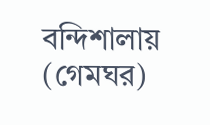বন্দিশালায় (গেমঘর)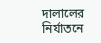দালালের নির্যাতনে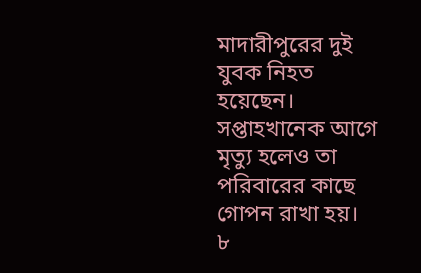মাদারীপুরের দুই যুবক নিহত হয়েছেন। সপ্তাহখানেক আগে মৃত্যু হলেও তা পরিবারের কাছে গোপন রাখা হয়।
৮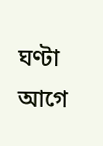ঘণ্টা আগে